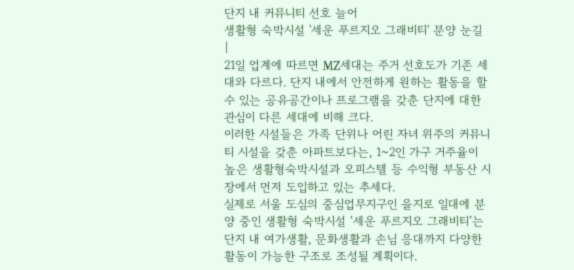단지 내 커뮤니티 선호 늘어
생활형 숙박시설 '세운 푸르지오 그래비티' 분양 눈길
|
21일 업계에 따르면 MZ세대는 주거 선호도가 기존 세대와 다르다. 단지 내에서 안전하게 원하는 활동을 할 수 있는 공유공간이나 프로그램을 갖춘 단지에 대한 관심이 다른 세대에 비해 크다.
이러한 시설들은 가족 단위나 어린 자녀 위주의 커뮤니티 시설을 갖춘 아파트보다는, 1~2인 가구 거주율이 높은 생활형숙박시설과 오피스텔 등 수익형 부동산 시장에서 먼저 도입하고 있는 추세다.
실제로 서울 도심의 중심업무지구인 을지로 일대에 분양 중인 생활형 숙박시설 ‘세운 푸르지오 그래비티’는 단지 내 여가생활, 문화생활과 손님 응대까지 다양한 활동이 가능한 구조로 조성될 계획이다.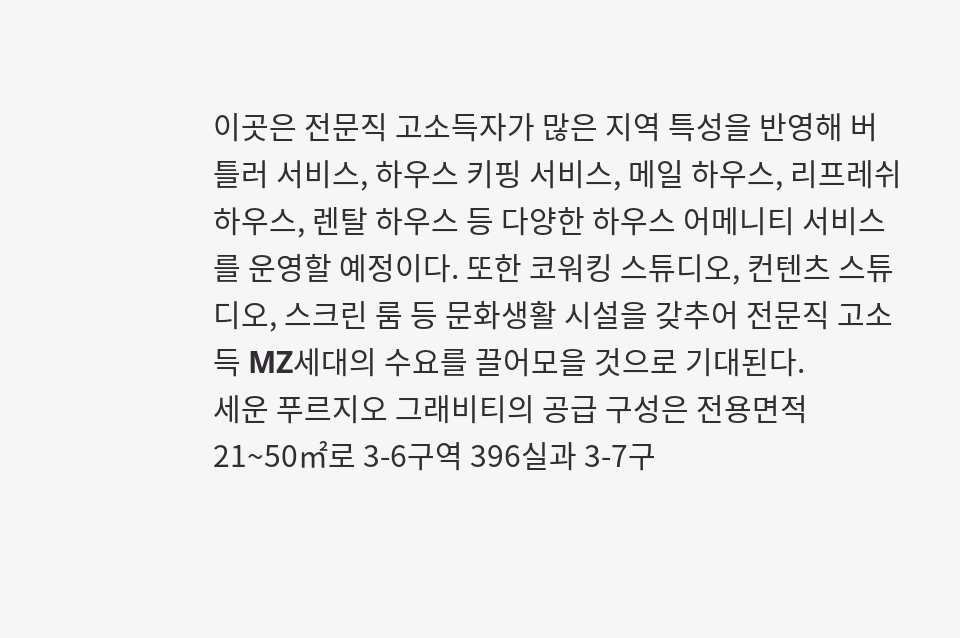이곳은 전문직 고소득자가 많은 지역 특성을 반영해 버틀러 서비스, 하우스 키핑 서비스, 메일 하우스, 리프레쉬 하우스, 렌탈 하우스 등 다양한 하우스 어메니티 서비스를 운영할 예정이다. 또한 코워킹 스튜디오, 컨텐츠 스튜디오, 스크린 룸 등 문화생활 시설을 갖추어 전문직 고소득 MZ세대의 수요를 끌어모을 것으로 기대된다.
세운 푸르지오 그래비티의 공급 구성은 전용면적 21~50㎡로 3-6구역 396실과 3-7구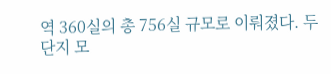역 360실의 총 756실 규모로 이뤄졌다. 두 단지 모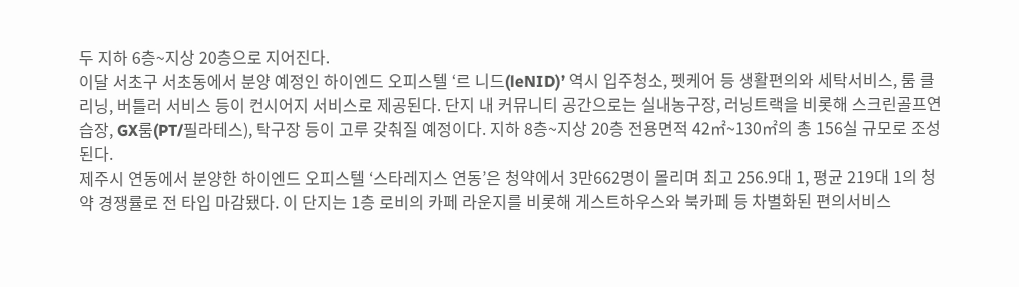두 지하 6층~지상 20층으로 지어진다.
이달 서초구 서초동에서 분양 예정인 하이엔드 오피스텔 ‘르 니드(leNID)’ 역시 입주청소, 펫케어 등 생활편의와 세탁서비스, 룸 클리닝, 버틀러 서비스 등이 컨시어지 서비스로 제공된다. 단지 내 커뮤니티 공간으로는 실내농구장, 러닝트랙을 비롯해 스크린골프연습장, GX룸(PT/필라테스), 탁구장 등이 고루 갖춰질 예정이다. 지하 8층~지상 20층 전용면적 42㎡~130㎡의 총 156실 규모로 조성된다.
제주시 연동에서 분양한 하이엔드 오피스텔 ‘스타레지스 연동’은 청약에서 3만662명이 몰리며 최고 256.9대 1, 평균 219대 1의 청약 경쟁률로 전 타입 마감됐다. 이 단지는 1층 로비의 카페 라운지를 비롯해 게스트하우스와 북카페 등 차별화된 편의서비스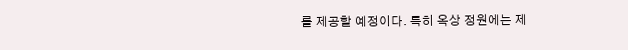를 제공할 예정이다. 특히 옥상 정원에는 제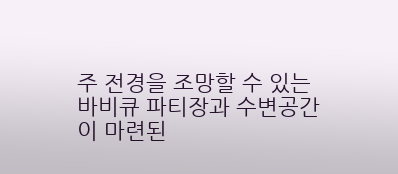주 전경을 조망할 수 있는 바비큐 파티장과 수변공간이 마련된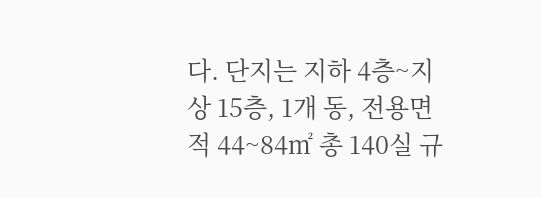다. 단지는 지하 4층~지상 15층, 1개 동, 전용면적 44~84㎡ 총 140실 규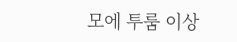모에 투룸 이상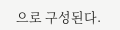으로 구성된다.